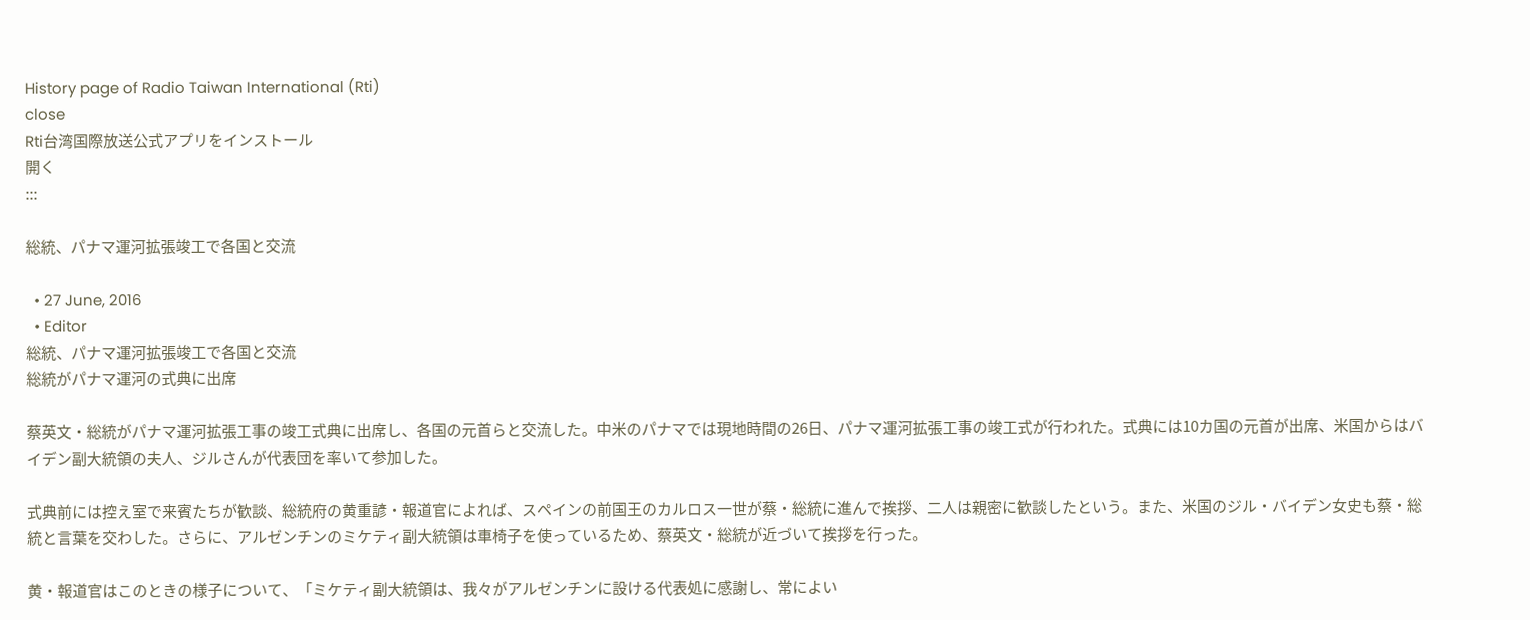History page of Radio Taiwan International (Rti)
close
Rti台湾国際放送公式アプリをインストール
開く
:::

総統、パナマ運河拡張竣工で各国と交流

  • 27 June, 2016
  • Editor
総統、パナマ運河拡張竣工で各国と交流
総統がパナマ運河の式典に出席

蔡英文・総統がパナマ運河拡張工事の竣工式典に出席し、各国の元首らと交流した。中米のパナマでは現地時間の26日、パナマ運河拡張工事の竣工式が行われた。式典には10カ国の元首が出席、米国からはバイデン副大統領の夫人、ジルさんが代表団を率いて参加した。

式典前には控え室で来賓たちが歓談、総統府の黄重諺・報道官によれば、スペインの前国王のカルロス一世が蔡・総統に進んで挨拶、二人は親密に歓談したという。また、米国のジル・バイデン女史も蔡・総統と言葉を交わした。さらに、アルゼンチンのミケティ副大統領は車椅子を使っているため、蔡英文・総統が近づいて挨拶を行った。

黄・報道官はこのときの様子について、「ミケティ副大統領は、我々がアルゼンチンに設ける代表処に感謝し、常によい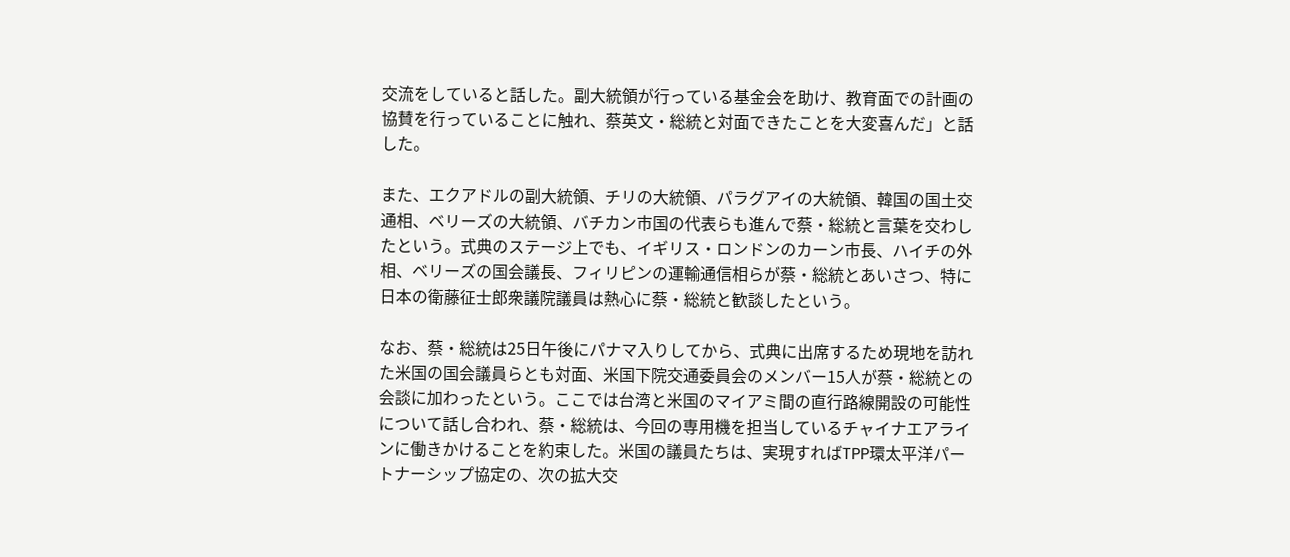交流をしていると話した。副大統領が行っている基金会を助け、教育面での計画の協賛を行っていることに触れ、蔡英文・総統と対面できたことを大変喜んだ」と話した。

また、エクアドルの副大統領、チリの大統領、パラグアイの大統領、韓国の国土交通相、ベリーズの大統領、バチカン市国の代表らも進んで蔡・総統と言葉を交わしたという。式典のステージ上でも、イギリス・ロンドンのカーン市長、ハイチの外相、ベリーズの国会議長、フィリピンの運輸通信相らが蔡・総統とあいさつ、特に日本の衛藤征士郎衆議院議員は熱心に蔡・総統と歓談したという。

なお、蔡・総統は25日午後にパナマ入りしてから、式典に出席するため現地を訪れた米国の国会議員らとも対面、米国下院交通委員会のメンバー15人が蔡・総統との会談に加わったという。ここでは台湾と米国のマイアミ間の直行路線開設の可能性について話し合われ、蔡・総統は、今回の専用機を担当しているチャイナエアラインに働きかけることを約束した。米国の議員たちは、実現すればTPP環太平洋パートナーシップ協定の、次の拡大交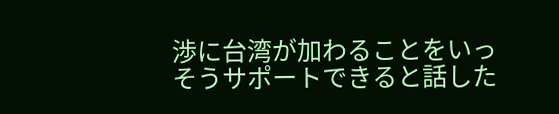渉に台湾が加わることをいっそうサポートできると話した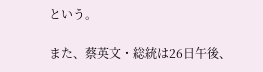という。

また、蔡英文・総統は26日午後、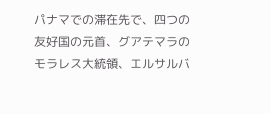パナマでの滞在先で、四つの友好国の元首、グアテマラのモラレス大統領、エルサルバ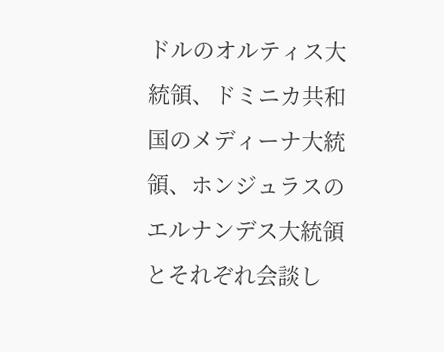ドルのオルティス大統領、ドミニカ共和国のメディーナ大統領、ホンジュラスのエルナンデス大統領とそれぞれ会談し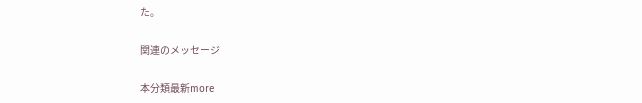た。

関連のメッセージ

本分類最新more